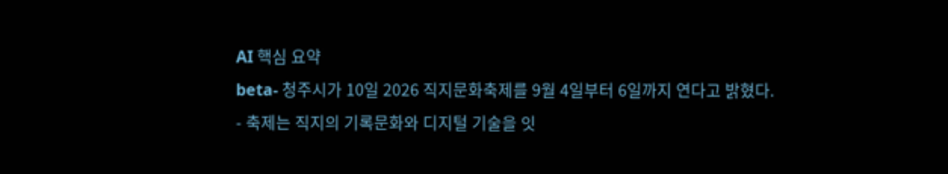AI 핵심 요약
beta- 청주시가 10일 2026 직지문화축제를 9월 4일부터 6일까지 연다고 밝혔다.
- 축제는 직지의 기록문화와 디지털 기술을 잇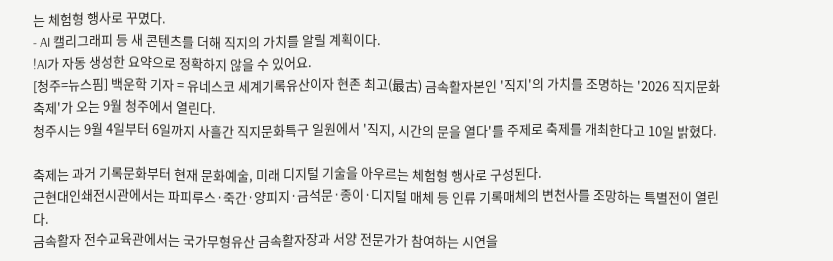는 체험형 행사로 꾸몄다.
- AI 캘리그래피 등 새 콘텐츠를 더해 직지의 가치를 알릴 계획이다.
!AI가 자동 생성한 요약으로 정확하지 않을 수 있어요.
[청주=뉴스핌] 백운학 기자 = 유네스코 세계기록유산이자 현존 최고(最古) 금속활자본인 '직지'의 가치를 조명하는 '2026 직지문화축제'가 오는 9월 청주에서 열린다.
청주시는 9월 4일부터 6일까지 사흘간 직지문화특구 일원에서 '직지, 시간의 문을 열다'를 주제로 축제를 개최한다고 10일 밝혔다.

축제는 과거 기록문화부터 현재 문화예술, 미래 디지털 기술을 아우르는 체험형 행사로 구성된다.
근현대인쇄전시관에서는 파피루스·죽간·양피지·금석문·종이·디지털 매체 등 인류 기록매체의 변천사를 조망하는 특별전이 열린다.
금속활자 전수교육관에서는 국가무형유산 금속활자장과 서양 전문가가 참여하는 시연을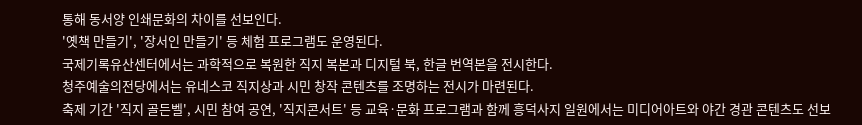통해 동서양 인쇄문화의 차이를 선보인다.
'옛책 만들기', '장서인 만들기' 등 체험 프로그램도 운영된다.
국제기록유산센터에서는 과학적으로 복원한 직지 복본과 디지털 북, 한글 번역본을 전시한다.
청주예술의전당에서는 유네스코 직지상과 시민 창작 콘텐츠를 조명하는 전시가 마련된다.
축제 기간 '직지 골든벨', 시민 참여 공연, '직지콘서트' 등 교육·문화 프로그램과 함께 흥덕사지 일원에서는 미디어아트와 야간 경관 콘텐츠도 선보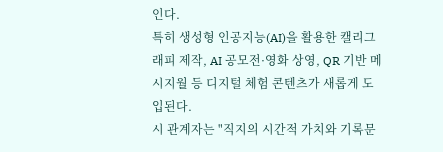인다.
특히 생성형 인공지능(AI)을 활용한 캘리그래피 제작, AI 공모전·영화 상영, QR 기반 메시지월 등 디지털 체험 콘텐츠가 새롭게 도입된다.
시 관계자는 "직지의 시간적 가치와 기록문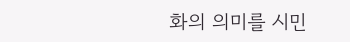화의 의미를 시민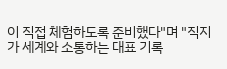이 직접 체험하도록 준비했다"며 "직지가 세계와 소통하는 대표 기록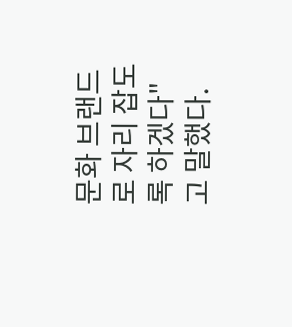문화 브랜드로 자리 잡도록 하겠다"고 말했다.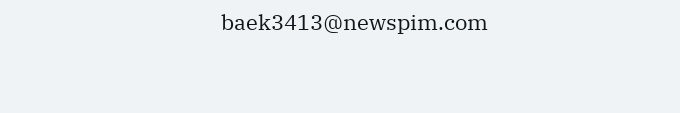baek3413@newspim.com